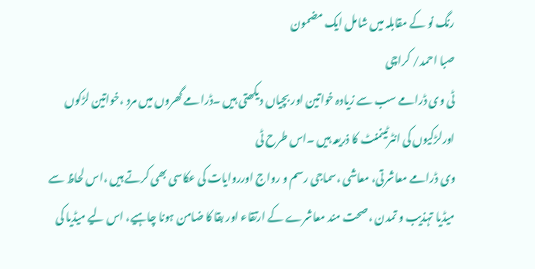رنگ نو کے مقابلہ میں شامل ایک مضمون
صبا احمد/ کراچی
ٹی وی ڈرامے سب سے زیادہ خواتین اور بچیاں دیکھتی ہیں ۔ڈرامے گھروں میں مرد ،خواتین لڑکوں اورلڑکیوں کی انٹرٹینمنٹ کا ذریعہ ہیں ۔اس طرح ٹی
وی ڈرامے معاشرتی، معاشی ،سماجی رسم و رواج اورروایات کی عکاسی بھی کرتے ہیں ،اس لحاظ سے میڈیا تہذیب و تمدن ،صحت مند معاشرے کے ارتقاء اور بقا کا ضامن ہونا چاہیے، اس لیے میڈیا کی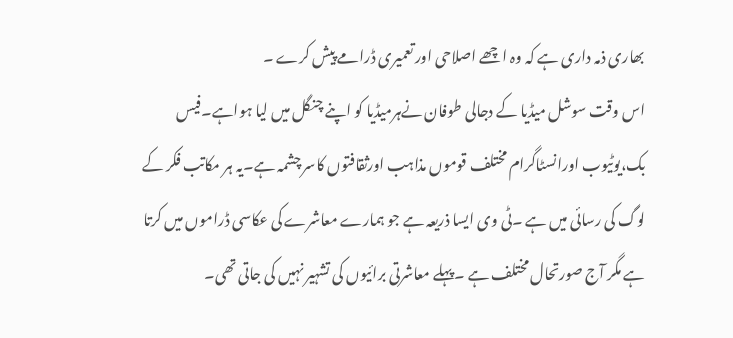بھاری ذمہ داری ہے کہ وہ اچھے اصلاحی اور تعمیری ڈرامے پیش کرے ۔
اس وقت سوشل میڈیا کے دجالی طوفان نےہرمیڈیا کو اپنے چنگل میں لیا ہواہے۔فیس بک،یوٹیوب اورانسٹاگرام مختلف قوموں مذاہب اورثقافتوں کاسر چشمہ ہے۔یہ ہر مکاتب فکر کے لوگ کی رسائی میں ہے ۔ٹی وی ایسا ذریعہ ہے جو ہمارے معاشرے کی عکاسی ڈراموں میں کرتا ہے مگر آج صورتحال مختلف ہے ۔پہلے معاشرتی برائیوں کی تشہیر نہیں کی جاتی تھی۔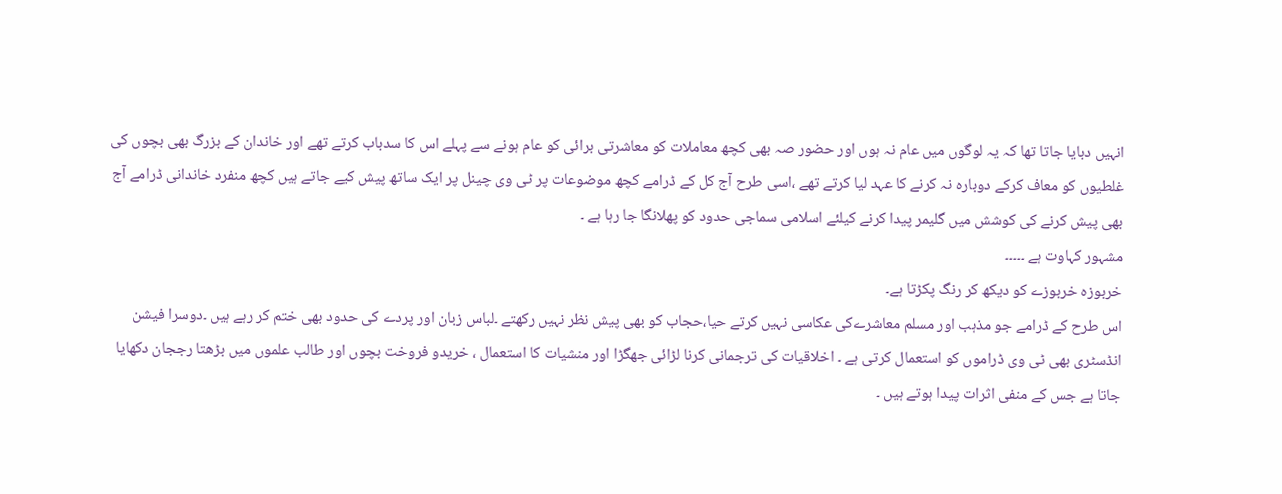انہیں دبایا جاتا تھا کہ یہ لوگوں میں عام نہ ہوں اور حضور صہ بھی کچھ معاملات کو معاشرتی برائی کو عام ہونے سے پہلے اس کا سدباب کرتے تھے اور خاندان کے بزرگ بھی بچوں کی غلطیوں کو معاف کرکے دوبارہ نہ کرنے کا عہد لیا کرتے تھے ،اسی طرح آج کل کے ڈرامے کچھ موضوعات پر ٹی وی چینل پر ایک ساتھ پیش کیے جاتے ہیں کچھ منفرد خاندانی ڈرامے آج بھی پیش کرنے کی کوشش میں گلیمر پیدا کرنے کیلئے اسلامی سماجی حدود کو پھلانگا جا رہا ہے ۔
مشہور کہاوت ہے ۔۔۔۔۔
خربوزہ خربوزے کو دیکھ کر رنگ پکڑتا ہے۔
اس طرح کے ڈرامے جو مذہب اور مسلم معاشرےکی عکاسی نہیں کرتے حیا،حجاب کو بھی پیش نظر نہیں رکھتے ۔لباس زبان اور پردے کی حدود بھی ختم کر رہے ہیں ۔دوسرا فیشن انڈسٹری بھی ٹی وی ڈراموں کو استعمال کرتی ہے ۔ اخلاقیات کی ترجمانی کرنا لڑائی جھگڑا اور منشیات کا استعمال ، خریدو فروخت بچوں اور طالب علموں میں بڑھتا رججان دکھایا جاتا ہے جس کے منفی اثرات پیدا ہوتے ہیں ۔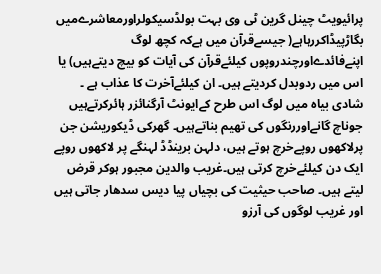پرائیویٹ چینل گرین ٹی وی بہت بولڈسیکولراورمعاشرےمیں بگاڑپیڈاکررہاہے( جیسےقرآن میں ہےکہ کچھ لوگ اپنےفائدےاورچندروپوں کیلئےقرآن کی آیات کو بیچ دیتےہیں) یا اس میں ردوبدل کردیتے ہیں۔ ان کیلئےآخرت کا عذاب ہے ۔
شادی بیاہ میں لوگ اس طرح کےایونٹ آرگنائزر ہائرکرتےہیں جوناچ گانےاوررنگوں کی تھیم بناتےہیں۔ گھرکی ڈیکوریشن جن پرلاکھوں روپےخرچ ہوتے ہیں، دلہن برینڈڈ لہنگے پر لاکھوں روپے ایک دن کیلئےخرچ کرتی ہیں۔غریب والدین مجبور ہوکر قرض لیتے ہیں۔ صاحب حیثیت کی بچیاں پیا دیس سدھار جاتی ہیں اور غریب لوگوں کی آرزو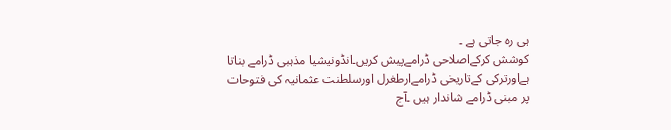ہی رہ جاتی ہے ۔
کوشش کرکےاصلاحی ڈرامےپیش کریں۔انڈونیشیا مذہبی ڈرامے بناتا ہےاورترکی کےتاریخی ڈرامےارطغرل اورسلطنت عثمانیہ کی فتوحات پر مبنی ڈرامے شاندار ہیں ۔آج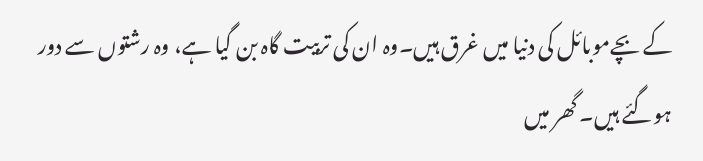کے بچےموبائل کی دنیا میں غرق ہیں۔وہ ان کی تربیت گاہ بن گیا ہے، وہ رشتوں سے دور ہوگئے ہیں۔ گھر میں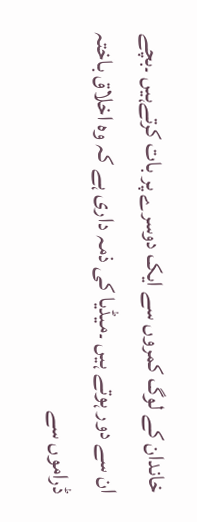خاندان کے لوگ کمروں سے ایک دوسرے پر بات کرتےہیں ۔بچے ان سے دور ہوتے ہیں ۔میڈیا کی ذمہ داری ہے کہ وہ اخلاق باختہ ڈراموں سے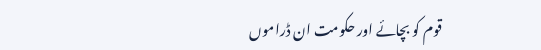قوم کو بچائے اور حکومت ان ڈراموں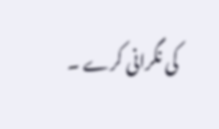کی نگرانی کرے ۔